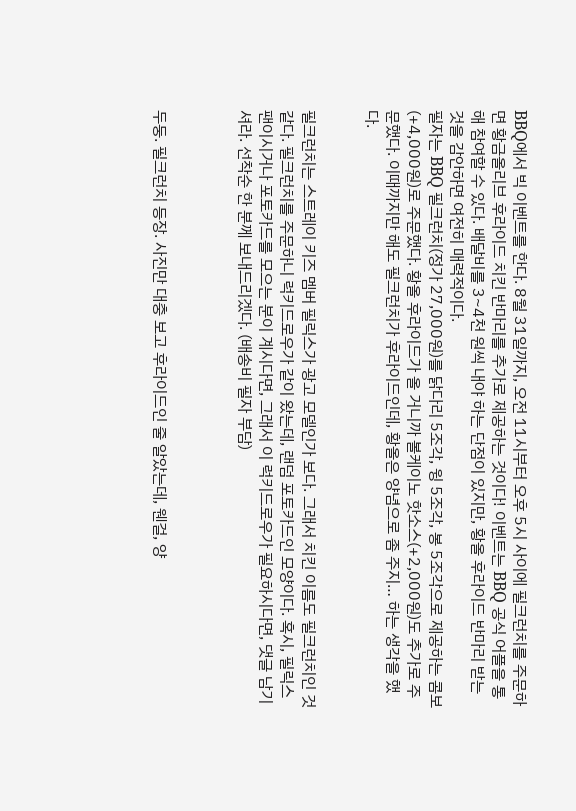BBQ에서 빅 이벤트를 한다. 8월 31일까지, 오전 11시부터 오후 5시 사이에 필크런치를 주문하면 황금올리브 후라이드 치킨 반마리를 추가로 제공하는 것이다! 이벤트는 BBQ 공식 어플을 통해 참여할 수 있다. 배달비를 3~4천 원씩 내야 하는 단점이 있지만, 황올 후라이드 반마리 받는 것을 감안하면 여전히 매력적이다.
필자는 BBQ 필크런치(정가 27,000원)를 닭다리 5조각, 윙 5조각, 봉 5조각으로 제공하는 콤보(+4,000원)로 주문했다. 황올 후라이드가 올 거니까 볼케이노 핫소스(+2,000원)도 추가로 주문했다. 이때까지만 해도 필크런치가 후라이드인데, 황올은 양념으로 좀 주지… 하는 생각을 했다.


필크런치는 스트레이 키즈 멤버 필릭스가 광고 모델인가 보다. 그래서 치킨 이름도 필크런치인 것 같다. 필크런치를 주문하니 럭키드로우가 같이 왔는데, 랜덤 포토카드인 모양이다. 혹시, 필릭스 팬이시거나 포토카드를 모으는 분이 계시다면, 그래서 이 럭키드로우가 필요하시다면, 댓글 남기셔라. 선착순 한 분께 보내드리겠다. (배송비 필자 부담)



두둥. 필크런치 등장. 사진만 대충 보고 후라이드인 줄 알았는데, 웬걸, 양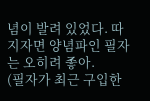념이 발려 있었다. 따지자면 양념파인 필자는 오히려 좋아.
(필자가 최근 구입한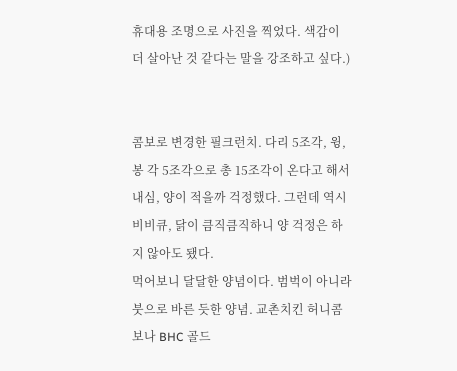휴대용 조명으로 사진을 찍었다. 색감이 더 살아난 것 같다는 말을 강조하고 싶다.)


콤보로 변경한 필크런치. 다리 5조각, 윙, 봉 각 5조각으로 총 15조각이 온다고 해서 내심, 양이 적을까 걱정했다. 그런데 역시 비비큐, 닭이 큼직큼직하니 양 걱정은 하지 않아도 됐다.
먹어보니 달달한 양념이다. 범벅이 아니라 붓으로 바른 듯한 양념. 교촌치킨 허니콤보나 BHC 골드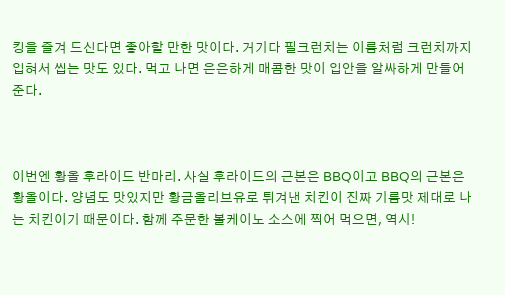킹을 즐겨 드신다면 좋아할 만한 맛이다. 거기다 필크런치는 이름처럼 크런치까지 입혀서 씹는 맛도 있다. 먹고 나면 은은하게 매콤한 맛이 입안을 알싸하게 만들어준다.



이번엔 황올 후라이드 반마리. 사실 후라이드의 근본은 BBQ이고 BBQ의 근본은 황올이다. 양념도 맛있지만 황금올리브유로 튀겨낸 치킨이 진짜 기름맛 제대로 나는 치킨이기 때문이다. 함께 주문한 볼케이노 소스에 찍어 먹으면, 역시!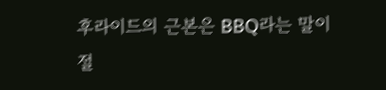후라이드의 근본은 BBQ라는 말이 절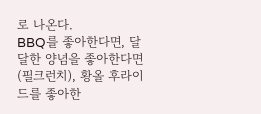로 나온다.
BBQ를 좋아한다면, 달달한 양념을 좋아한다면(필크런치), 황올 후라이드를 좋아한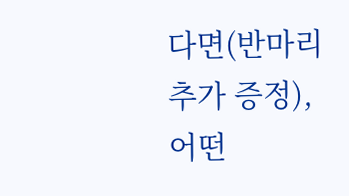다면(반마리 추가 증정), 어떤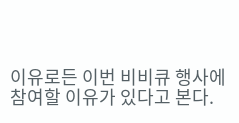이유로든 이번 비비큐 행사에 참여할 이유가 있다고 본다.